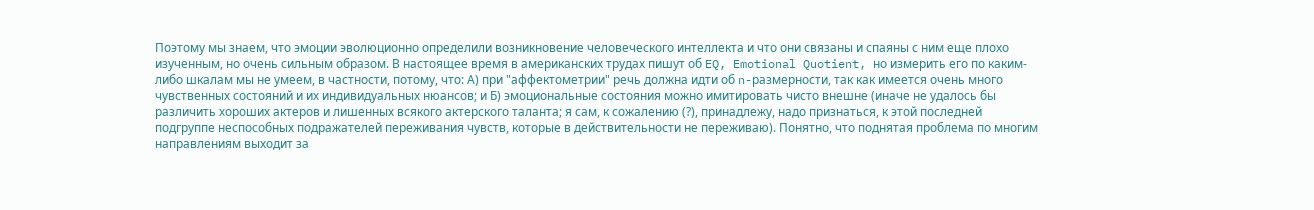Поэтому мы знаем, что эмоции эволюционно определили возникновение человеческого интеллекта и что они связаны и спаяны с ним еще плохо изученным, но очень сильным образом. В настоящее время в американских трудах пишут об EQ, Emotional Quotient, но измерить его по каким-либо шкалам мы не умеем, в частности, потому, что: А) при "аффектометрии" речь должна идти об n-размерности, так как имеется очень много чувственных состояний и их индивидуальных нюансов; и Б) эмоциональные состояния можно имитировать чисто внешне (иначе не удалось бы различить хороших актеров и лишенных всякого актерского таланта; я сам, к сожалению (?), принадлежу, надо признаться, к этой последней подгруппе неспособных подражателей переживания чувств, которые в действительности не переживаю). Понятно, что поднятая проблема по многим направлениям выходит за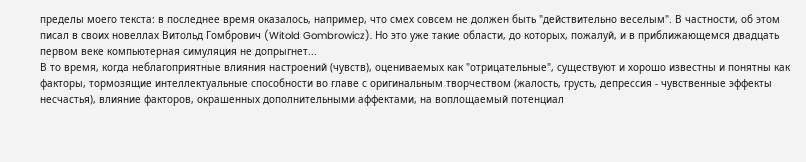пределы моего текста: в последнее время оказалось, например, что смех совсем не должен быть "действительно веселым". В частности, об этом писал в своих новеллах Витольд Гомбрович (Witold Gombrowicz). Но это уже такие области, до которых, пожалуй, и в приближающемся двадцать первом веке компьютерная симуляция не допрыгнет...
В то время, когда неблагоприятные влияния настроений (чувств), оцениваемых как "отрицательные", существуют и хорошо известны и понятны как факторы, тормозящие интеллектуальные способности во главе с оригинальным творчеством (жалость, грусть, депрессия - чувственные эффекты несчастья), влияние факторов, окрашенных дополнительными аффектами, на воплощаемый потенциал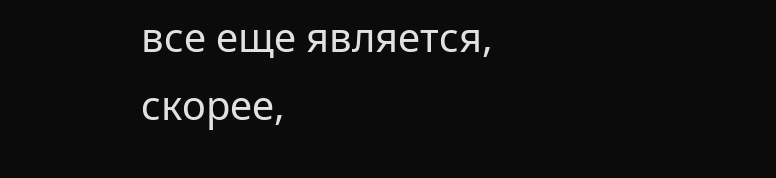все еще является, скорее,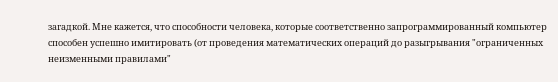загадкой. Мне кажется, что способности человека, которые соответственно запрограммированный компьютер способен успешно имитировать (от проведения математических операций до разыгрывания "ограниченных неизменными правилами"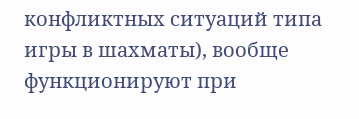конфликтных ситуаций типа игры в шахматы), вообще функционируют при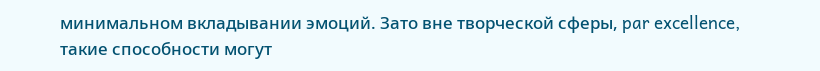минимальном вкладывании эмоций. Зато вне творческой сферы, par excellence, такие способности могут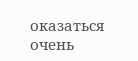оказаться очень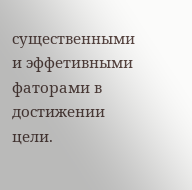существенными и эффетивными фаторами в достижении цели.